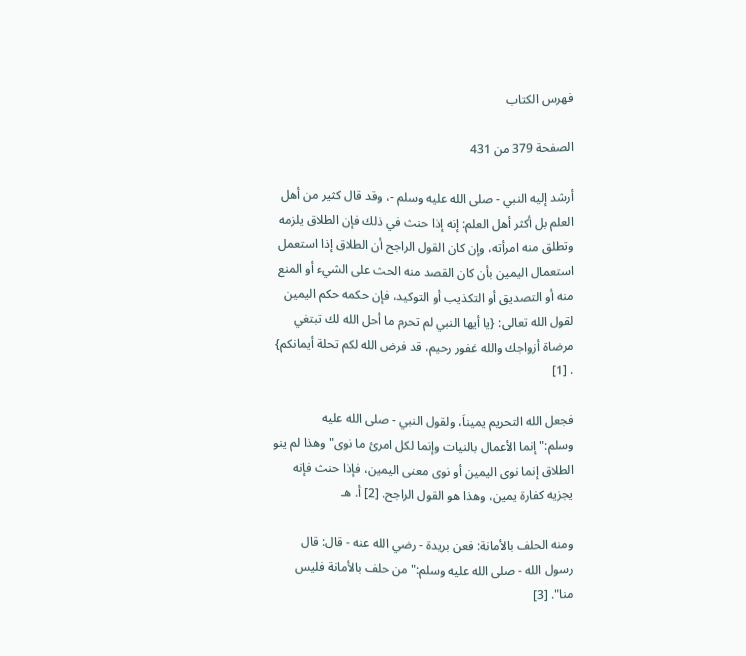فهرس الكتاب

الصفحة 379 من 431

أرشد إليه النبي - صلى الله عليه وسلم -، وقد قال كثير من أهل العلم بل أكثر أهل العلم: إنه إذا حنث في ذلك فإن الطلاق يلزمه وتطلق منه امرأته، وإن كان القول الراجح أن الطلاق إذا استعمل استعمال اليمين بأن كان القصد منه الحث على الشيء أو المنع منه أو التصديق أو التكذيب أو التوكيد، فإن حكمه حكم اليمين لقول الله تعالى: {يا أيها النبي لم تحرم ما أحل الله لك تبتغي مرضاة أزواجك والله غفور رحيم، قد فرض الله لكم تحلة أيمانكم} . [1]

فجعل الله التحريم يميناَ، ولقول النبي - صلى الله عليه وسلم:"إنما الأعمال بالنيات وإنما لكل امرئ ما نوى"وهذا لم ينو الطلاق إنما نوى اليمين أو نوى معنى اليمين، فإذا حنث فإنه يجزيه كفارة يمين، وهذا هو القول الراجح. [2] أ. هـ

ومنه الحلف بالأمانة: فعن بريدة - رضي الله عنه - قال: قال رسول الله - صلى الله عليه وسلم:"من حلف بالأمانة فليس منا". [3]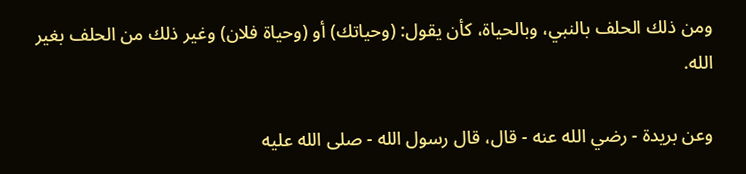ومن ذلك الحلف بالنبي، وبالحياة، كأن يقول: (وحياتك) أو (وحياة فلان) وغير ذلك من الحلف بغير الله.

وعن بريدة - رضي الله عنه - قال، قال رسول الله - صلى الله عليه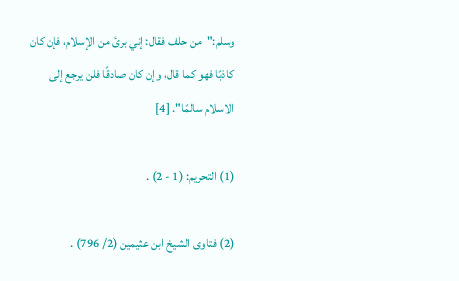وسلم:"من حلف فقال: إني برئ من الإسلام، فإن كان كاذبًا فهو كما قال، وإن كان صادقًا فلن يرجع إلى الاسلام سالمًا". [4]

(1) التحريم: (1 - 2) .

(2) فتاوى الشيخ ابن عثيمين (2/ 796) .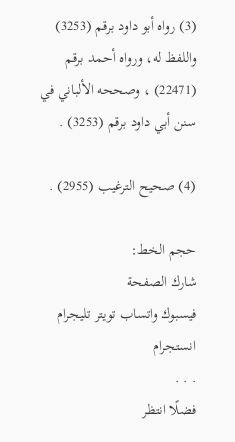(3) رواه أبو داود برقم (3253) واللفظ له، ورواه أحمد برقم (22471) ، وصححه الألباني في سنن أبي داود برقم (3253) .

(4) صحيح الترغيب (2955) .

حجم الخط:
شارك الصفحة
فيسبوك واتساب تويتر تليجرام انستجرام
. . .
فضلًا انتظر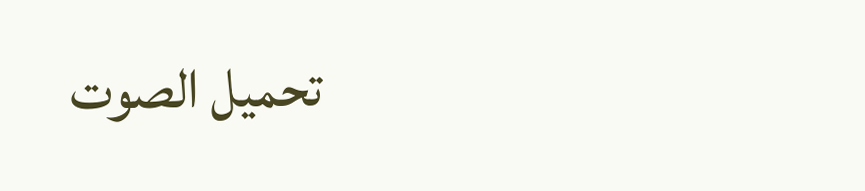تحميل الصوت